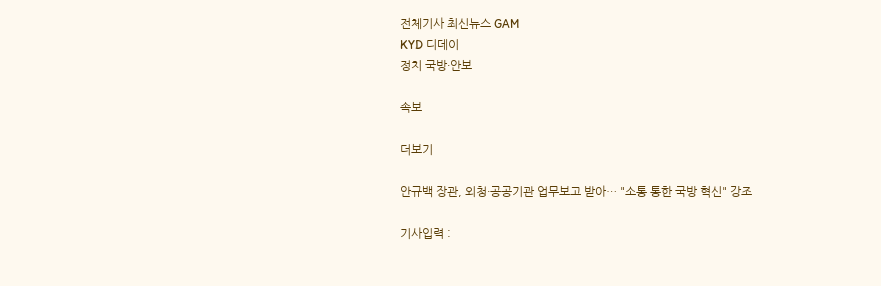전체기사 최신뉴스 GAM
KYD 디데이
정치 국방·안보

속보

더보기

안규백 장관, 외청·공공기관 업무보고 받아… "소통 통한 국방 혁신" 강조

기사입력 :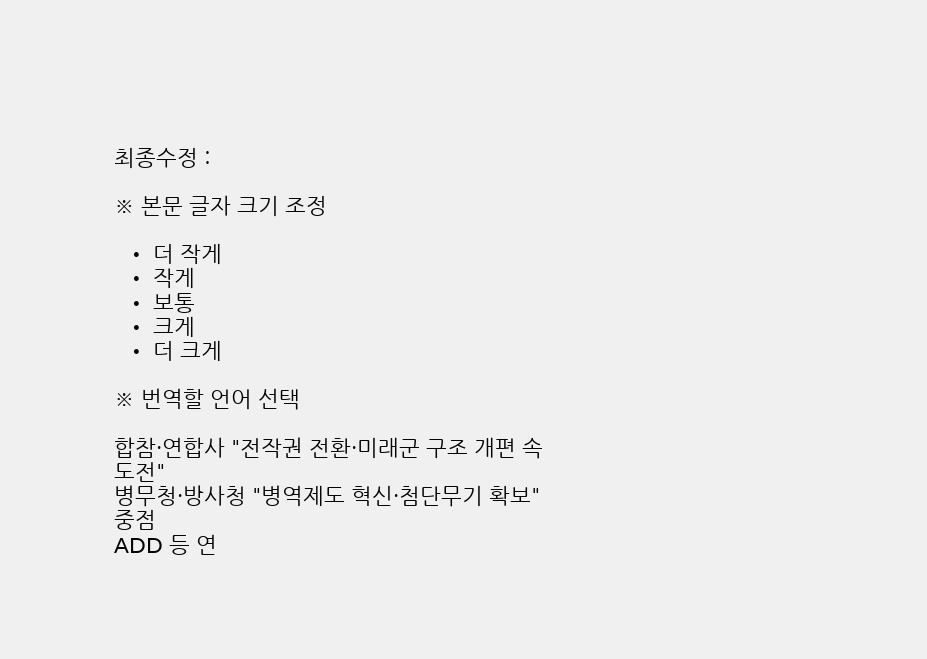최종수정 :

※ 본문 글자 크기 조정

  • 더 작게
  • 작게
  • 보통
  • 크게
  • 더 크게

※ 번역할 언어 선택

합참·연합사 "전작권 전환·미래군 구조 개편 속도전"
병무청·방사청 "병역제도 혁신·첨단무기 확보" 중점
ADD 등 연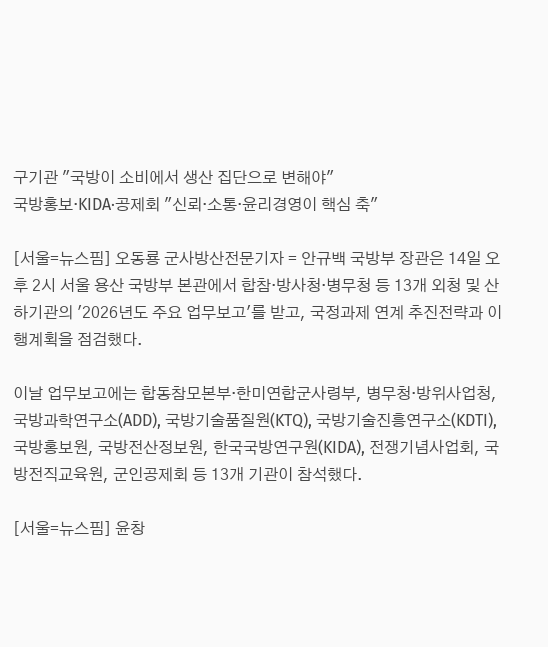구기관 "국방이 소비에서 생산 집단으로 변해야"
국방홍보·KIDA·공제회 "신뢰·소통·윤리경영이 핵심 축"

[서울=뉴스핌] 오동룡 군사방산전문기자 = 안규백 국방부 장관은 14일 오후 2시 서울 용산 국방부 본관에서 합참·방사청·병무청 등 13개 외청 및 산하기관의 '2026년도 주요 업무보고'를 받고, 국정과제 연계 추진전략과 이행계획을 점검했다.

이날 업무보고에는 합동참모본부·한미연합군사령부, 병무청·방위사업청, 국방과학연구소(ADD), 국방기술품질원(KTQ), 국방기술진흥연구소(KDTI), 국방홍보원, 국방전산정보원, 한국국방연구원(KIDA), 전쟁기념사업회, 국방전직교육원, 군인공제회 등 13개 기관이 참석했다.

[서울=뉴스핌] 윤창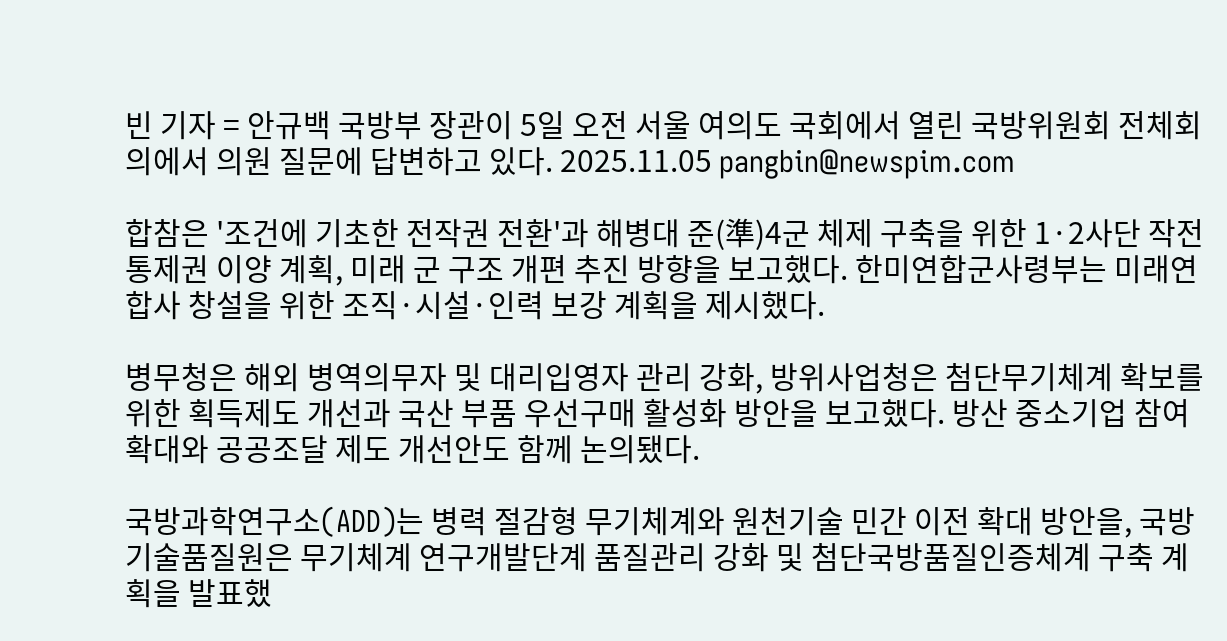빈 기자 = 안규백 국방부 장관이 5일 오전 서울 여의도 국회에서 열린 국방위원회 전체회의에서 의원 질문에 답변하고 있다. 2025.11.05 pangbin@newspim.com

합참은 '조건에 기초한 전작권 전환'과 해병대 준(準)4군 체제 구축을 위한 1·2사단 작전통제권 이양 계획, 미래 군 구조 개편 추진 방향을 보고했다. 한미연합군사령부는 미래연합사 창설을 위한 조직·시설·인력 보강 계획을 제시했다.

병무청은 해외 병역의무자 및 대리입영자 관리 강화, 방위사업청은 첨단무기체계 확보를 위한 획득제도 개선과 국산 부품 우선구매 활성화 방안을 보고했다. 방산 중소기업 참여 확대와 공공조달 제도 개선안도 함께 논의됐다.

국방과학연구소(ADD)는 병력 절감형 무기체계와 원천기술 민간 이전 확대 방안을, 국방기술품질원은 무기체계 연구개발단계 품질관리 강화 및 첨단국방품질인증체계 구축 계획을 발표했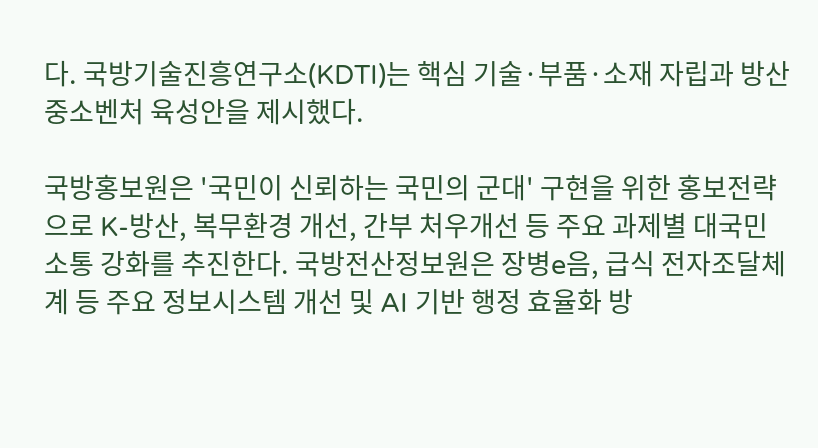다. 국방기술진흥연구소(KDTI)는 핵심 기술·부품·소재 자립과 방산 중소벤처 육성안을 제시했다.

국방홍보원은 '국민이 신뢰하는 국민의 군대' 구현을 위한 홍보전략으로 K-방산, 복무환경 개선, 간부 처우개선 등 주요 과제별 대국민 소통 강화를 추진한다. 국방전산정보원은 장병e음, 급식 전자조달체계 등 주요 정보시스템 개선 및 AI 기반 행정 효율화 방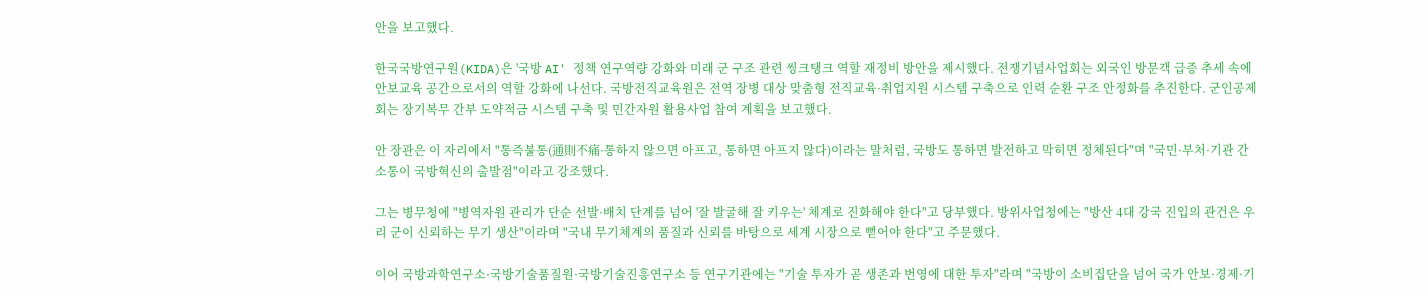안을 보고했다.

한국국방연구원(KIDA)은 '국방 AI' 정책 연구역량 강화와 미래 군 구조 관련 씽크탱크 역할 재정비 방안을 제시했다. 전쟁기념사업회는 외국인 방문객 급증 추세 속에 안보교육 공간으로서의 역할 강화에 나선다. 국방전직교육원은 전역 장병 대상 맞춤형 전직교육·취업지원 시스템 구축으로 인력 순환 구조 안정화를 추진한다. 군인공제회는 장기복무 간부 도약적금 시스템 구축 및 민간자원 활용사업 참여 계획을 보고했다.

안 장관은 이 자리에서 "통즉불통(通則不痛·통하지 않으면 아프고, 통하면 아프지 않다)이라는 말처럼, 국방도 통하면 발전하고 막히면 정체된다"며 "국민·부처·기관 간 소통이 국방혁신의 출발점"이라고 강조했다.

그는 병무청에 "병역자원 관리가 단순 선발·배치 단계를 넘어 '잘 발굴해 잘 키우는' 체계로 진화해야 한다"고 당부했다. 방위사업청에는 "방산 4대 강국 진입의 관건은 우리 군이 신뢰하는 무기 생산"이라며 "국내 무기체계의 품질과 신뢰를 바탕으로 세계 시장으로 뻗어야 한다"고 주문했다.

이어 국방과학연구소·국방기술품질원·국방기술진흥연구소 등 연구기관에는 "기술 투자가 곧 생존과 번영에 대한 투자"라며 "국방이 소비집단을 넘어 국가 안보·경제·기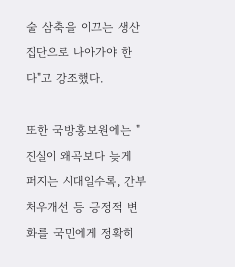술 삼축을 이끄는 생산 집단으로 나아가야 한다"고 강조했다.

또한 국방홍보원에는 "진실이 왜곡보다 늦게 퍼지는 시대일수록, 간부 처우개선 등 긍정적 변화를 국민에게 정확히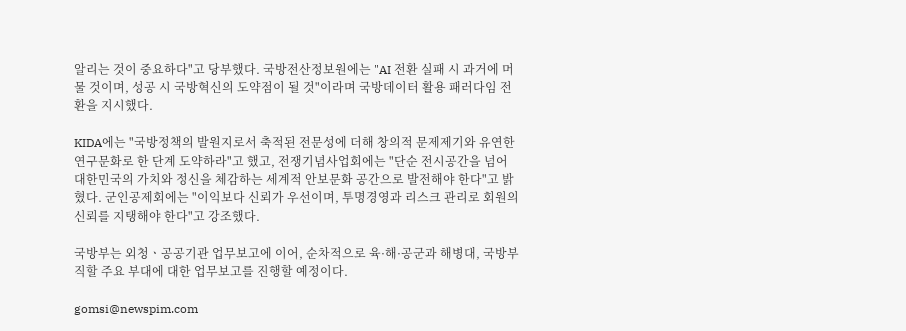알리는 것이 중요하다"고 당부했다. 국방전산정보원에는 "AI 전환 실패 시 과거에 머물 것이며, 성공 시 국방혁신의 도약점이 될 것"이라며 국방데이터 활용 패러다임 전환을 지시했다.

KIDA에는 "국방정책의 발원지로서 축적된 전문성에 더해 창의적 문제제기와 유연한 연구문화로 한 단계 도약하라"고 했고, 전쟁기념사업회에는 "단순 전시공간을 넘어 대한민국의 가치와 정신을 체감하는 세계적 안보문화 공간으로 발전해야 한다"고 밝혔다. 군인공제회에는 "이익보다 신뢰가 우선이며, 투명경영과 리스크 관리로 회원의 신뢰를 지탱해야 한다"고 강조했다.

국방부는 외청ㆍ공공기관 업무보고에 이어, 순차적으로 육·해·공군과 해병대, 국방부 직할 주요 부대에 대한 업무보고를 진행할 예정이다.

gomsi@newspim.com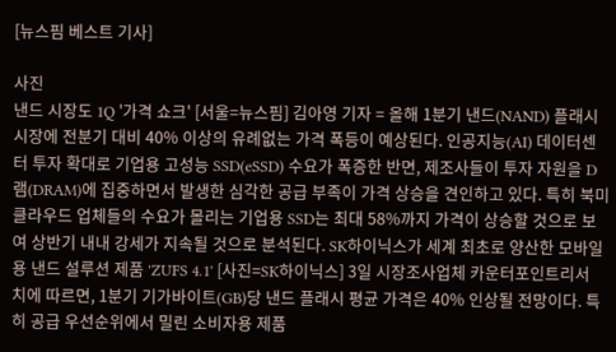[뉴스핌 베스트 기사]

사진
낸드 시장도 1Q '가격 쇼크' [서울=뉴스핌] 김아영 기자 = 올해 1분기 낸드(NAND) 플래시 시장에 전분기 대비 40% 이상의 유례없는 가격 폭등이 예상된다. 인공지능(AI) 데이터센터 투자 확대로 기업용 고성능 SSD(eSSD) 수요가 폭증한 반면, 제조사들이 투자 자원을 D램(DRAM)에 집중하면서 발생한 심각한 공급 부족이 가격 상승을 견인하고 있다. 특히 북미 클라우드 업체들의 수요가 몰리는 기업용 SSD는 최대 58%까지 가격이 상승할 것으로 보여 상반기 내내 강세가 지속될 것으로 분석된다. SK하이닉스가 세계 최초로 양산한 모바일용 낸드 설루션 제품 'ZUFS 4.1' [사진=SK하이닉스] 3일 시장조사업체 카운터포인트리서치에 따르면, 1분기 기가바이트(GB)당 낸드 플래시 평균 가격은 40% 인상될 전망이다. 특히 공급 우선순위에서 밀린 소비자용 제품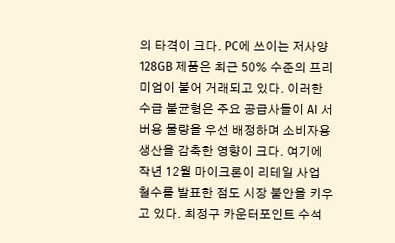의 타격이 크다. PC에 쓰이는 저사양 128GB 제품은 최근 50% 수준의 프리미엄이 붙어 거래되고 있다. 이러한 수급 불균형은 주요 공급사들이 AI 서버용 물량을 우선 배정하며 소비자용 생산을 감축한 영향이 크다. 여기에 작년 12월 마이크론이 리테일 사업 철수를 발표한 점도 시장 불안을 키우고 있다. 최정구 카운터포인트 수석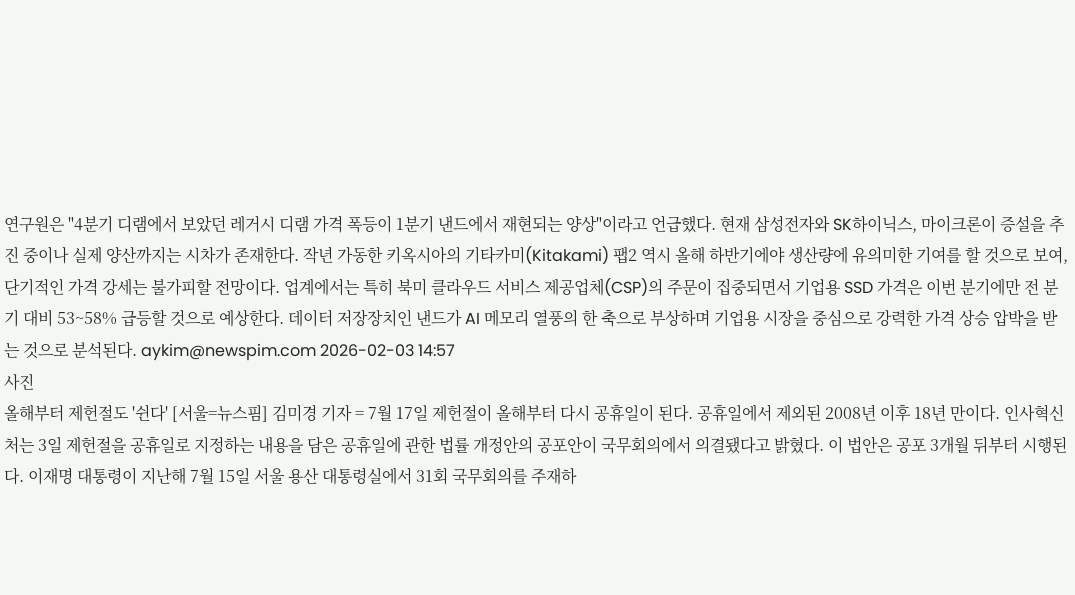연구원은 "4분기 디램에서 보았던 레거시 디램 가격 폭등이 1분기 낸드에서 재현되는 양상"이라고 언급했다. 현재 삼성전자와 SK하이닉스, 마이크론이 증설을 추진 중이나 실제 양산까지는 시차가 존재한다. 작년 가동한 키옥시아의 기타카미(Kitakami) 팹2 역시 올해 하반기에야 생산량에 유의미한 기여를 할 것으로 보여, 단기적인 가격 강세는 불가피할 전망이다. 업계에서는 특히 북미 클라우드 서비스 제공업체(CSP)의 주문이 집중되면서 기업용 SSD 가격은 이번 분기에만 전 분기 대비 53~58% 급등할 것으로 예상한다. 데이터 저장장치인 낸드가 AI 메모리 열풍의 한 축으로 부상하며 기업용 시장을 중심으로 강력한 가격 상승 압박을 받는 것으로 분석된다. aykim@newspim.com 2026-02-03 14:57
사진
올해부터 제헌절도 '쉰다' [서울=뉴스핌] 김미경 기자 = 7월 17일 제헌절이 올해부터 다시 공휴일이 된다. 공휴일에서 제외된 2008년 이후 18년 만이다. 인사혁신처는 3일 제헌절을 공휴일로 지정하는 내용을 담은 공휴일에 관한 법률 개정안의 공포안이 국무회의에서 의결됐다고 밝혔다. 이 법안은 공포 3개월 뒤부터 시행된다. 이재명 대통령이 지난해 7월 15일 서울 용산 대통령실에서 31회 국무회의를 주재하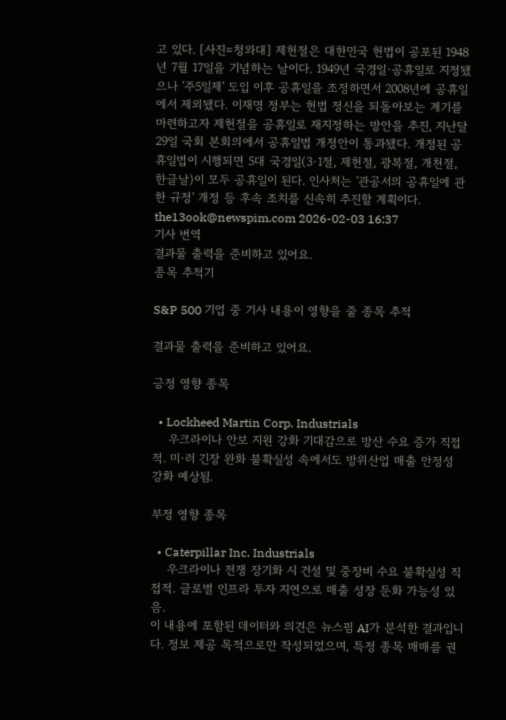고 있다. [사진=청와대] 제헌절은 대한민국 헌법이 공포된 1948년 7월 17일을 기념하는 날이다. 1949년 국경일·공휴일로 지정됐으나 '주5일제' 도입 이후 공휴일을 조정하면서 2008년에 공휴일에서 제외됐다. 이재명 정부는 헌법 정신을 되돌아보는 계기를 마련하고자 제헌절을 공휴일로 재지정하는 방안을 추진, 지난달 29일 국회 본회의에서 공휴일법 개정안이 통과됐다. 개정된 공휴일법이 시행되면 5대 국경일(3·1절, 제헌절, 광복절, 개천절, 한글날)이 모두 공휴일이 된다. 인사처는 '관공서의 공휴일에 관한 규정' 개정 등 후속 조치를 신속히 추진할 계획이다. the13ook@newspim.com 2026-02-03 16:37
기사 번역
결과물 출력을 준비하고 있어요.
종목 추적기

S&P 500 기업 중 기사 내용이 영향을 줄 종목 추적

결과물 출력을 준비하고 있어요.

긍정 영향 종목

  • Lockheed Martin Corp. Industrials
    우크라이나 안보 지원 강화 기대감으로 방산 수요 증가 직접적. 미·러 긴장 완화 불확실성 속에서도 방위산업 매출 안정성 강화 예상됨.

부정 영향 종목

  • Caterpillar Inc. Industrials
    우크라이나 전쟁 장기화 시 건설 및 중장비 수요 불확실성 직접적. 글로벌 인프라 투자 지연으로 매출 성장 둔화 가능성 있음.
이 내용에 포함된 데이터와 의견은 뉴스핌 AI가 분석한 결과입니다. 정보 제공 목적으로만 작성되었으며, 특정 종목 매매를 권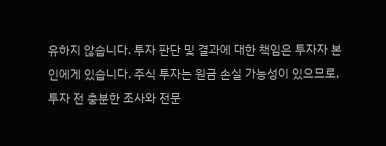유하지 않습니다. 투자 판단 및 결과에 대한 책임은 투자자 본인에게 있습니다. 주식 투자는 원금 손실 가능성이 있으므로, 투자 전 충분한 조사와 전문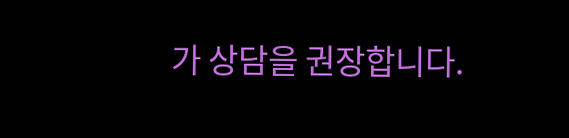가 상담을 권장합니다.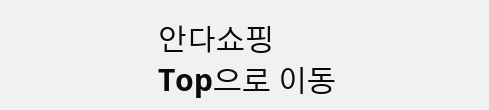안다쇼핑
Top으로 이동